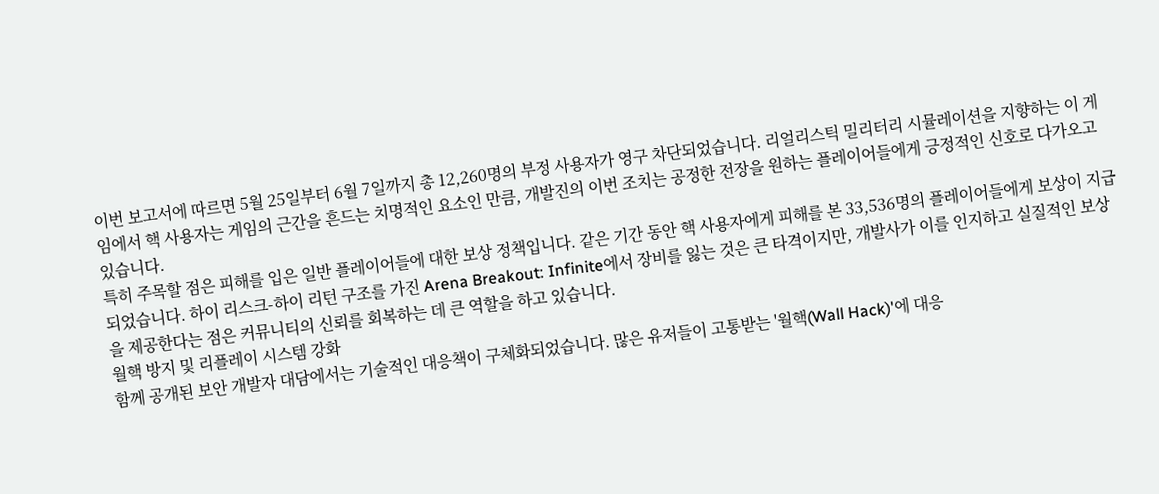이번 보고서에 따르면 5월 25일부터 6월 7일까지 총 12,260명의 부정 사용자가 영구 차단되었습니다. 리얼리스틱 밀리터리 시뮬레이션을 지향하는 이 게임에서 핵 사용자는 게임의 근간을 흔드는 치명적인 요소인 만큼, 개발진의 이번 조치는 공정한 전장을 원하는 플레이어들에게 긍정적인 신호로 다가오고 있습니다.
특히 주목할 점은 피해를 입은 일반 플레이어들에 대한 보상 정책입니다. 같은 기간 동안 핵 사용자에게 피해를 본 33,536명의 플레이어들에게 보상이 지급되었습니다. 하이 리스크-하이 리턴 구조를 가진 Arena Breakout: Infinite에서 장비를 잃는 것은 큰 타격이지만, 개발사가 이를 인지하고 실질적인 보상을 제공한다는 점은 커뮤니티의 신뢰를 회복하는 데 큰 역할을 하고 있습니다.
월핵 방지 및 리플레이 시스템 강화
함께 공개된 보안 개발자 대담에서는 기술적인 대응책이 구체화되었습니다. 많은 유저들이 고통받는 '월핵(Wall Hack)'에 대응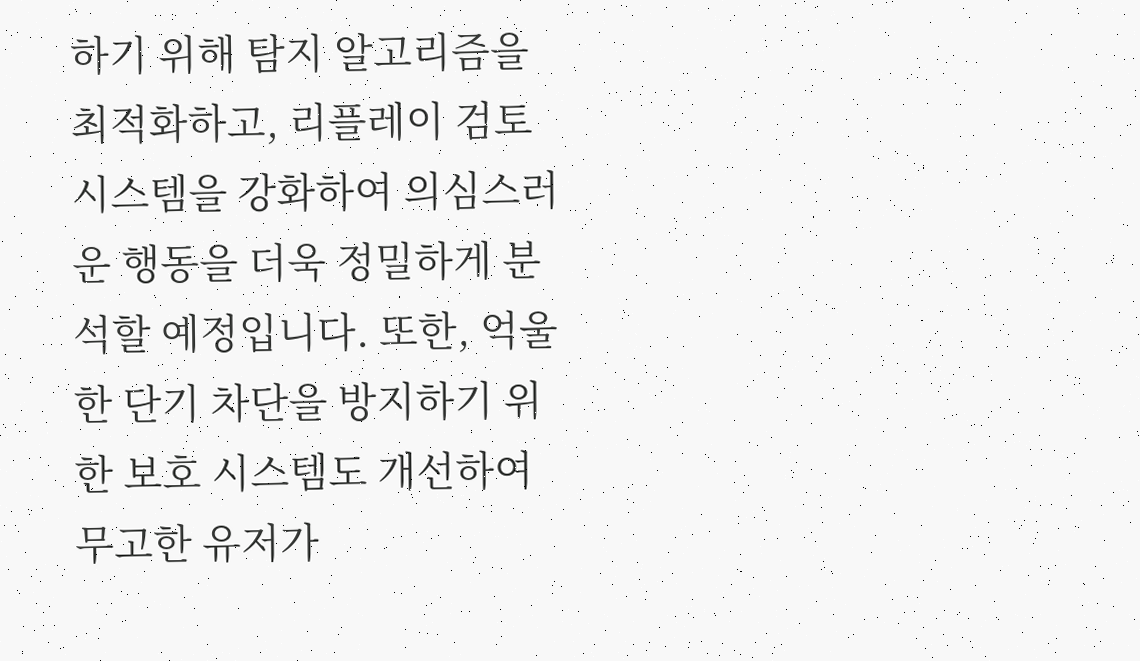하기 위해 탐지 알고리즘을 최적화하고, 리플레이 검토 시스템을 강화하여 의심스러운 행동을 더욱 정밀하게 분석할 예정입니다. 또한, 억울한 단기 차단을 방지하기 위한 보호 시스템도 개선하여 무고한 유저가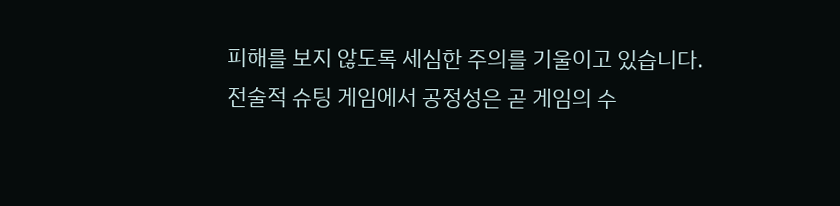피해를 보지 않도록 세심한 주의를 기울이고 있습니다.
전술적 슈팅 게임에서 공정성은 곧 게임의 수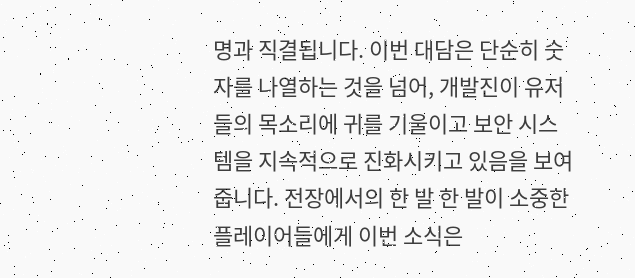명과 직결됩니다. 이번 대담은 단순히 숫자를 나열하는 것을 넘어, 개발진이 유저들의 목소리에 귀를 기울이고 보안 시스템을 지속적으로 진화시키고 있음을 보여줍니다. 전장에서의 한 발 한 발이 소중한 플레이어들에게 이번 소식은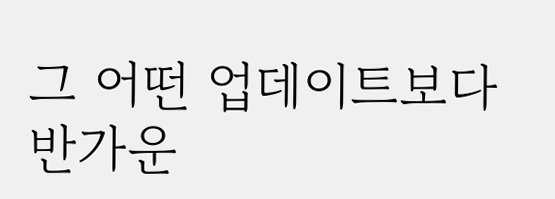그 어떤 업데이트보다 반가운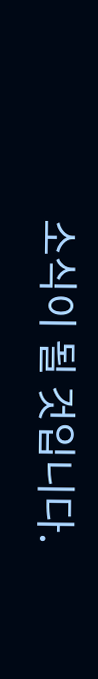소식이 될 것입니다.